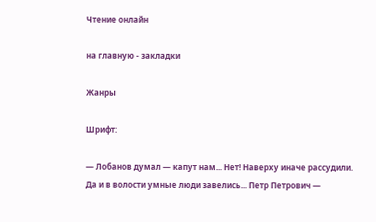Чтение онлайн

на главную - закладки

Жанры

Шрифт:

— Лобанов думал — капут нам... Нет! Наверху иначе рассудили. Да и в волости умные люди завелись... Петр Петрович —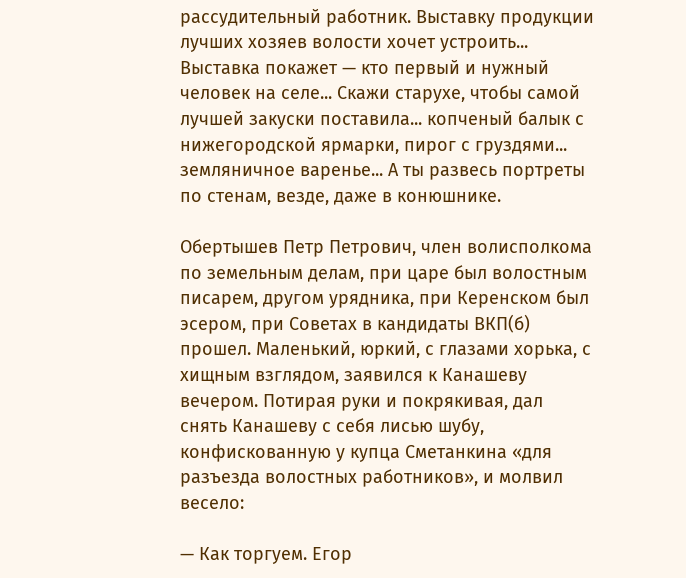рассудительный работник. Выставку продукции лучших хозяев волости хочет устроить... Выставка покажет — кто первый и нужный человек на селе... Скажи старухе, чтобы самой лучшей закуски поставила... копченый балык с нижегородской ярмарки, пирог с груздями... земляничное варенье... А ты развесь портреты по стенам, везде, даже в конюшнике.

Обертышев Петр Петрович, член волисполкома по земельным делам, при царе был волостным писарем, другом урядника, при Керенском был эсером, при Советах в кандидаты ВКП(б) прошел. Маленький, юркий, с глазами хорька, с хищным взглядом, заявился к Канашеву вечером. Потирая руки и покрякивая, дал снять Канашеву с себя лисью шубу, конфискованную у купца Сметанкина «для разъезда волостных работников», и молвил весело:

— Как торгуем. Егор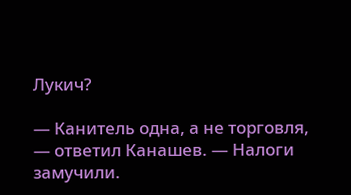Лукич?

— Канитель одна, а не торговля, — ответил Канашев. — Налоги замучили.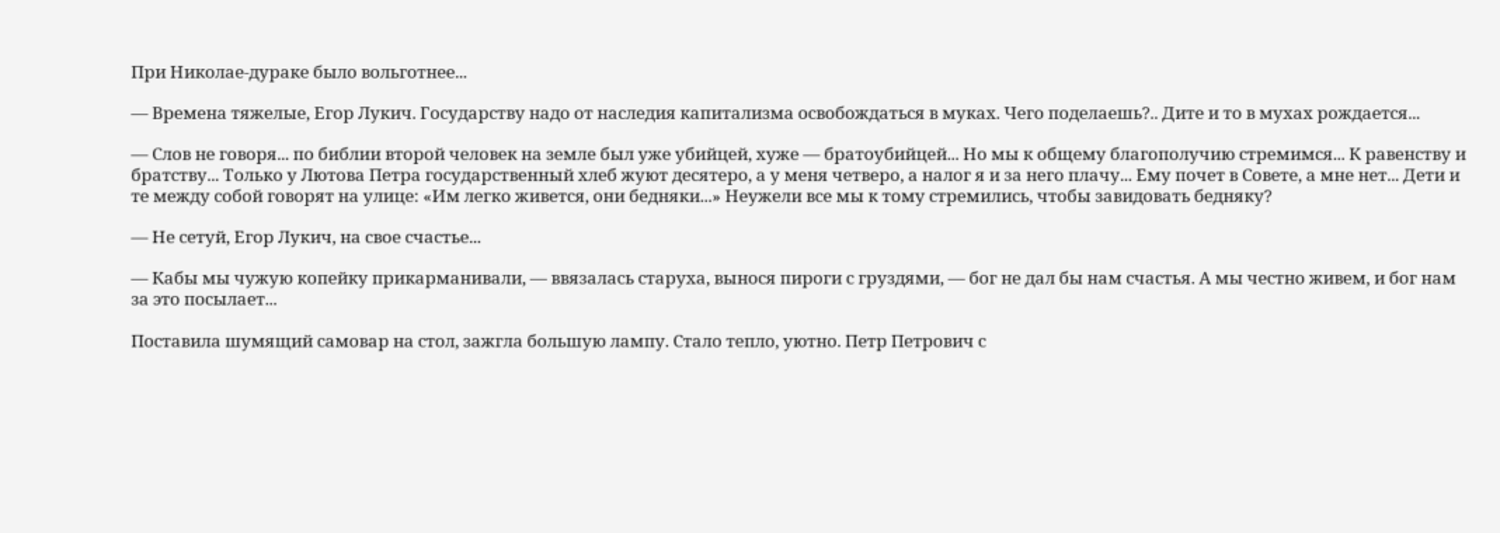При Николае-дураке было вольготнее...

— Времена тяжелые, Егор Лукич. Государству надо от наследия капитализма освобождаться в муках. Чего поделаешь?.. Дите и то в мухах рождается...

— Слов не говоря... по библии второй человек на земле был уже убийцей, хуже — братоубийцей... Но мы к общему благополучию стремимся... К равенству и братству... Только у Лютова Петра государственный хлеб жуют десятеро, а у меня четверо, а налог я и за него плачу... Ему почет в Совете, а мне нет... Дети и те между собой говорят на улице: «Им легко живется, они бедняки...» Неужели все мы к тому стремились, чтобы завидовать бедняку?

— Не сетуй, Егор Лукич, на свое счастье...

— Кабы мы чужую копейку прикарманивали, — ввязалась старуха, вынося пироги с груздями, — бог не дал бы нам счастья. А мы честно живем, и бог нам за это посылает...

Поставила шумящий самовар на стол, зажгла большую лампу. Стало тепло, уютно. Петр Петрович с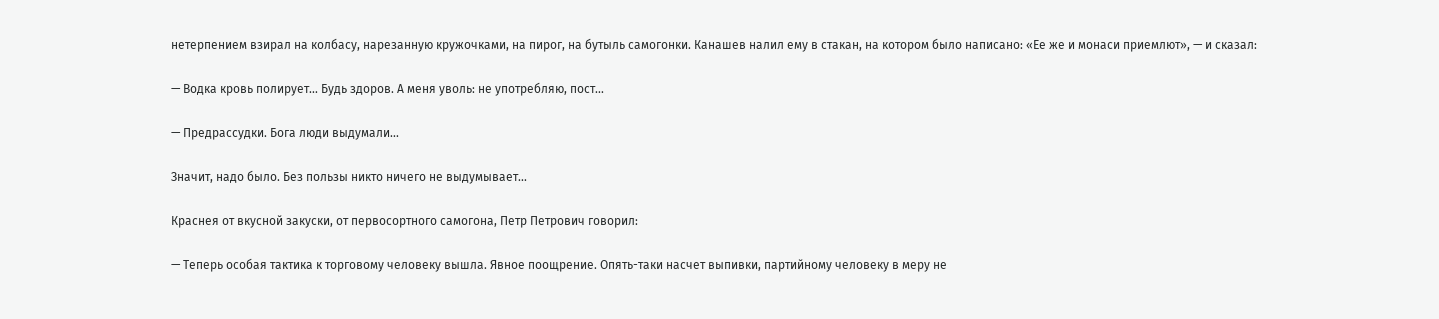нетерпением взирал на колбасу, нарезанную кружочками, на пирог, на бутыль самогонки. Канашев налил ему в стакан, на котором было написано: «Ее же и монаси приемлют», — и сказал:

— Водка кровь полирует... Будь здоров. А меня уволь: не употребляю, пост...

— Предрассудки. Бога люди выдумали...

Значит, надо было. Без пользы никто ничего не выдумывает...

Краснея от вкусной закуски, от первосортного самогона, Петр Петрович говорил:

— Теперь особая тактика к торговому человеку вышла. Явное поощрение. Опять-таки насчет выпивки, партийному человеку в меру не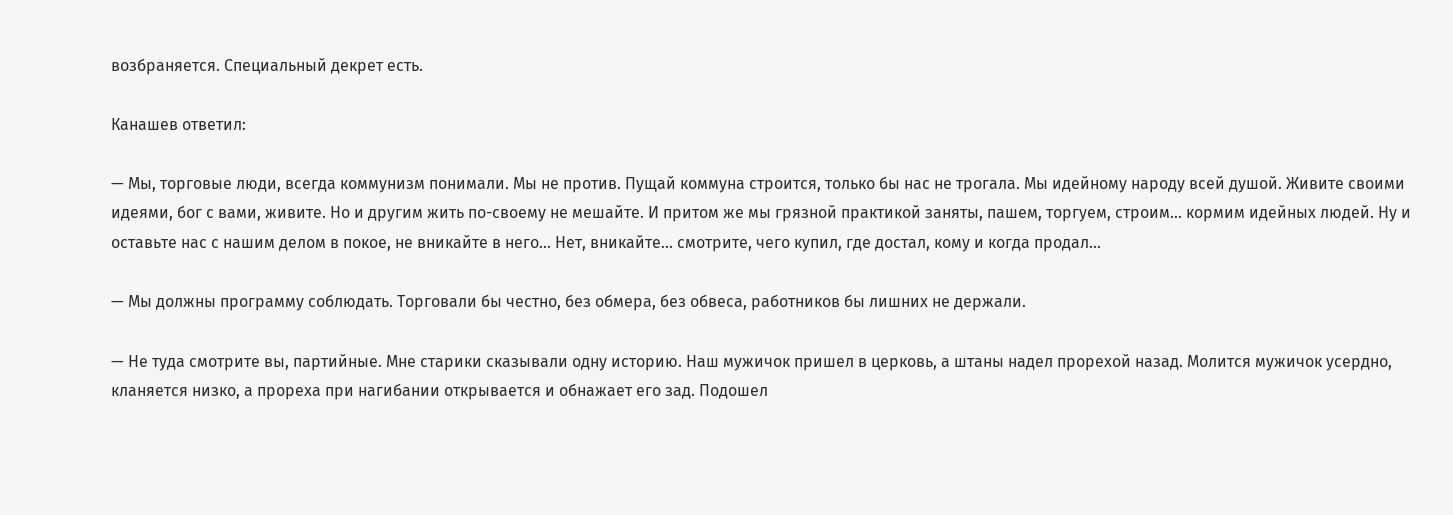возбраняется. Специальный декрет есть.

Канашев ответил:

— Мы, торговые люди, всегда коммунизм понимали. Мы не против. Пущай коммуна строится, только бы нас не трогала. Мы идейному народу всей душой. Живите своими идеями, бог с вами, живите. Но и другим жить по-своему не мешайте. И притом же мы грязной практикой заняты, пашем, торгуем, строим... кормим идейных людей. Ну и оставьте нас с нашим делом в покое, не вникайте в него... Нет, вникайте... смотрите, чего купил, где достал, кому и когда продал...

— Мы должны программу соблюдать. Торговали бы честно, без обмера, без обвеса, работников бы лишних не держали.

— Не туда смотрите вы, партийные. Мне старики сказывали одну историю. Наш мужичок пришел в церковь, а штаны надел прорехой назад. Молится мужичок усердно, кланяется низко, а прореха при нагибании открывается и обнажает его зад. Подошел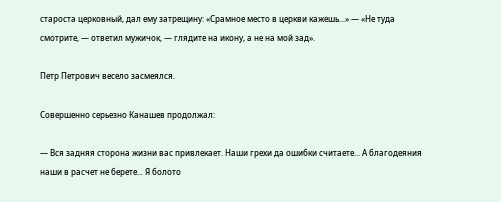староста церковный, дал ему затрещину: «Срамное место в церкви кажешь...» — «Не туда смотрите, — ответил мужичок, — глядите на икону, а не на мой зад».

Петр Петрович весело засмеялся.

Совершенно серьезно Канашев продолжал:

— Вся задняя сторона жизни вас привлекает. Наши грехи да ошибки считаете... А благодеяния наши в расчет не берете... Я болото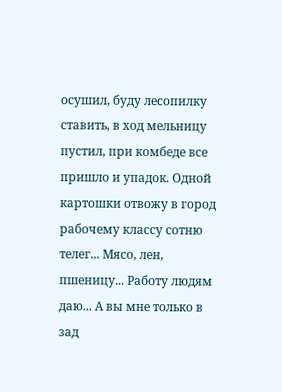осушил, буду лесопилку ставить, в ход мельницу пустил, при комбеде все пришло и упадок. Одной картошки отвожу в город рабочему классу сотню телег... Мясо, лен, пшеницу... Работу людям даю... А вы мне только в зад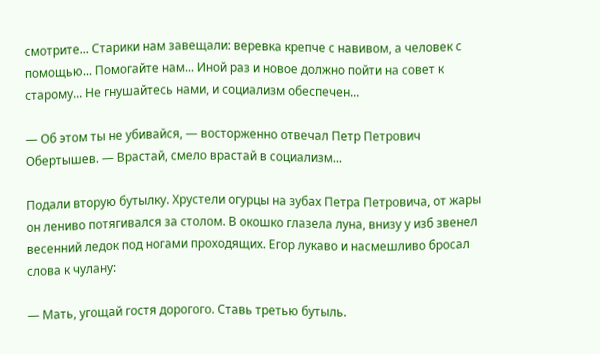смотрите... Старики нам завещали: веревка крепче с навивом, а человек с помощью... Помогайте нам... Иной раз и новое должно пойти на совет к старому... Не гнушайтесь нами, и социализм обеспечен...

— Об этом ты не убивайся, — восторженно отвечал Петр Петрович Обертышев. — Врастай, смело врастай в социализм...

Подали вторую бутылку. Хрустели огурцы на зубах Петра Петровича, от жары он лениво потягивался за столом. В окошко глазела луна, внизу у изб звенел весенний ледок под ногами проходящих. Егор лукаво и насмешливо бросал слова к чулану:

— Мать, угощай гостя дорогого. Ставь третью бутыль.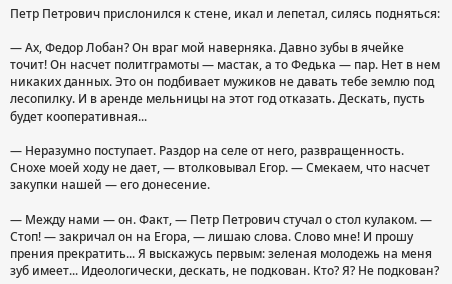Петр Петрович прислонился к стене, икал и лепетал, силясь подняться:

— Ах, Федор Лобан? Он враг мой наверняка. Давно зубы в ячейке точит! Он насчет политграмоты — мастак, а то Федька — пар. Нет в нем никаких данных. Это он подбивает мужиков не давать тебе землю под лесопилку. И в аренде мельницы на этот год отказать. Дескать, пусть будет кооперативная...

— Неразумно поступает. Раздор на селе от него, развращенность. Снохе моей ходу не дает, — втолковывал Егор. — Смекаем, что насчет закупки нашей — его донесение.

— Между нами — он. Факт, — Петр Петрович стучал о стол кулаком. — Стоп! — закричал он на Егора, — лишаю слова. Слово мне! И прошу прения прекратить... Я выскажусь первым: зеленая молодежь на меня зуб имеет... Идеологически, дескать, не подкован. Кто? Я? Не подкован?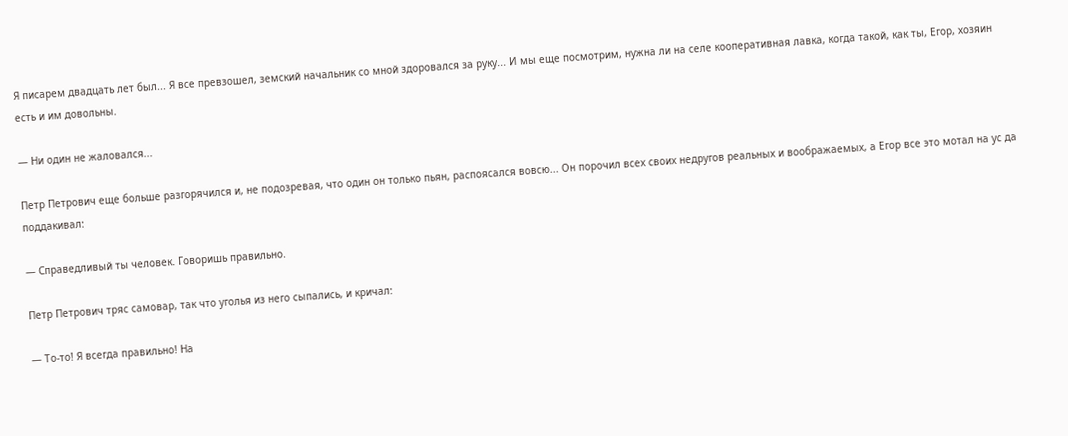Я писарем двадцать лет был... Я все превзошел, земский начальник со мной здоровался за руку... И мы еще посмотрим, нужна ли на селе кооперативная лавка, когда такой, как ты, Егор, хозяин есть и им довольны.

— Ни один не жаловался...

Петр Петрович еще больше разгорячился и, не подозревая, что один он только пьян, распоясался вовсю... Он порочил всех своих недругов реальных и воображаемых, а Егор все это мотал на ус да поддакивал:

— Справедливый ты человек. Говоришь правильно.

Петр Петрович тряс самовар, так что уголья из него сыпались, и кричал:

— То-то! Я всегда правильно! На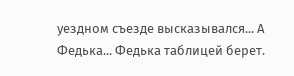уездном съезде высказывался... А Федька... Федька таблицей берет.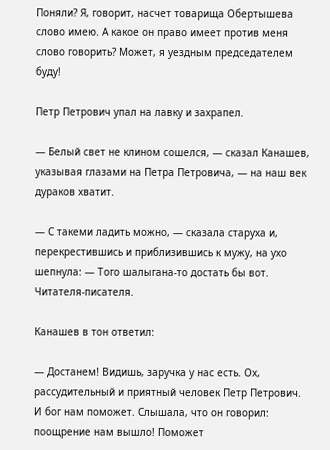Поняли? Я, говорит, насчет товарища Обертышева слово имею. А какое он право имеет против меня слово говорить? Может, я уездным председателем буду!

Петр Петрович упал на лавку и захрапел.

— Белый свет не клином сошелся, — сказал Канашев, указывая глазами на Петра Петровича, — на наш век дураков хватит.

— С такеми ладить можно, — сказала старуха и, перекрестившись и приблизившись к мужу, на ухо шепнула: — Того шалыгана-то достать бы вот. Читателя-писателя.

Канашев в тон ответил:

— Достанем! Видишь, заручка у нас есть. Ох, рассудительный и приятный человек Петр Петрович. И бог нам поможет. Слышала, что он говорил: поощрение нам вышло! Поможет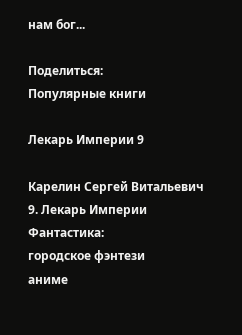нам бог...

Поделиться:
Популярные книги

Лекарь Империи 9

Карелин Сергей Витальевич
9. Лекарь Империи
Фантастика:
городское фэнтези
аниме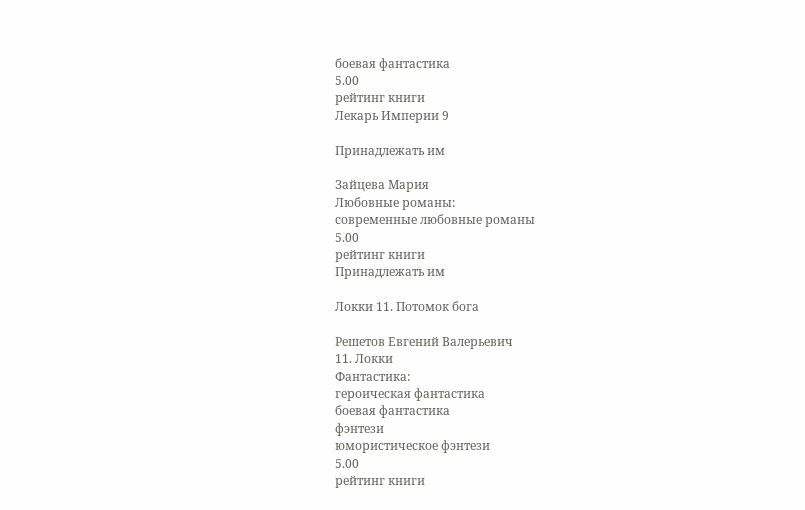боевая фантастика
5.00
рейтинг книги
Лекарь Империи 9

Принадлежать им

Зайцева Мария
Любовные романы:
современные любовные романы
5.00
рейтинг книги
Принадлежать им

Локки 11. Потомок бога

Решетов Евгений Валерьевич
11. Локки
Фантастика:
героическая фантастика
боевая фантастика
фэнтези
юмористическое фэнтези
5.00
рейтинг книги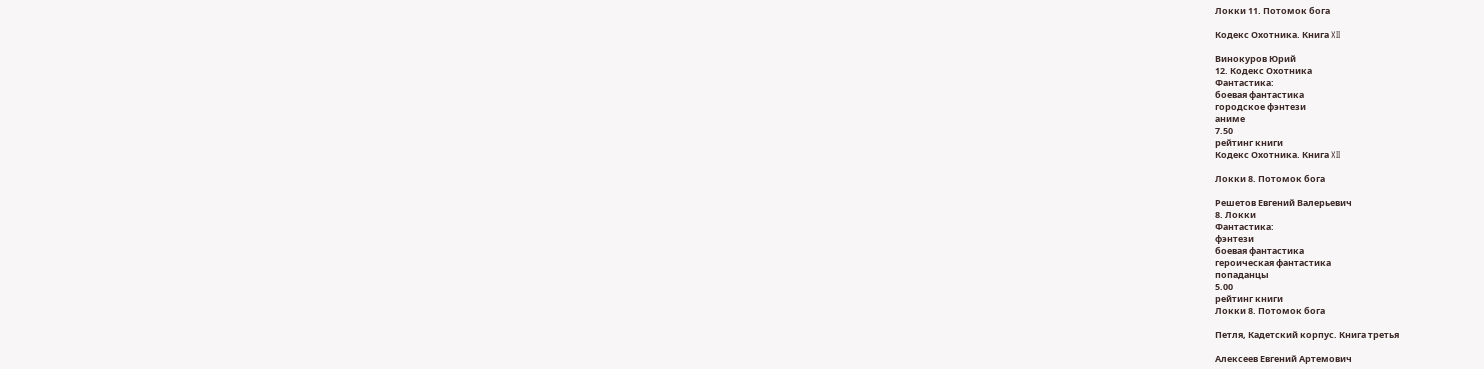Локки 11. Потомок бога

Кодекс Охотника. Книга XII

Винокуров Юрий
12. Кодекс Охотника
Фантастика:
боевая фантастика
городское фэнтези
аниме
7.50
рейтинг книги
Кодекс Охотника. Книга XII

Локки 8. Потомок бога

Решетов Евгений Валерьевич
8. Локки
Фантастика:
фэнтези
боевая фантастика
героическая фантастика
попаданцы
5.00
рейтинг книги
Локки 8. Потомок бога

Петля, Кадетский корпус. Книга третья

Алексеев Евгений Артемович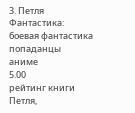3. Петля
Фантастика:
боевая фантастика
попаданцы
аниме
5.00
рейтинг книги
Петля,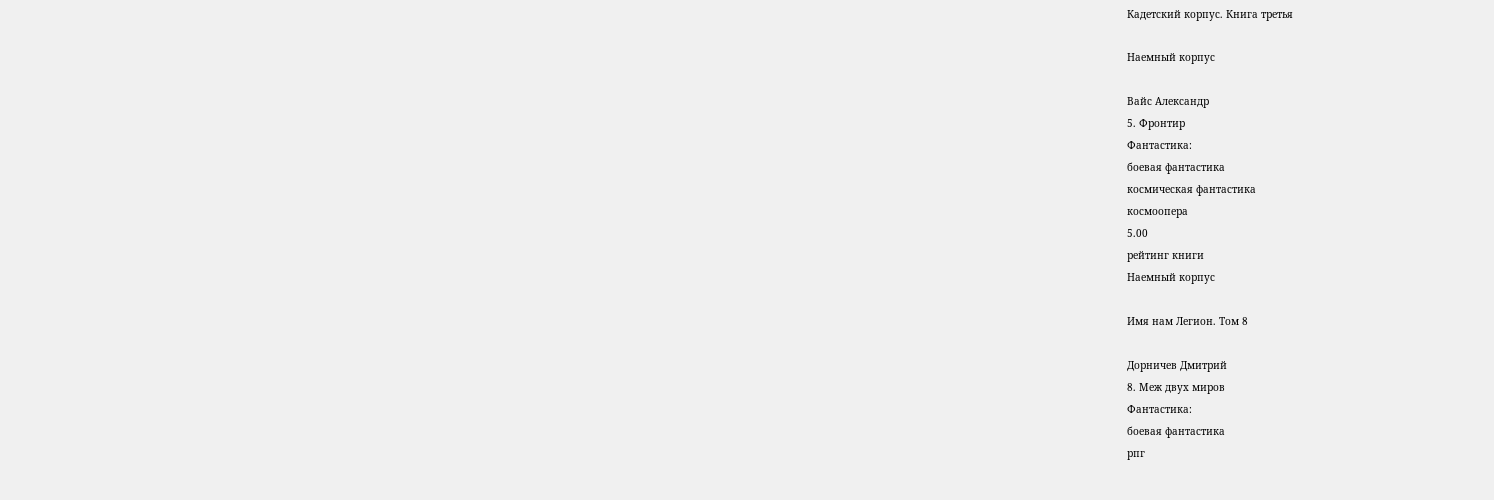Кадетский корпус. Книга третья

Наемный корпус

Вайс Александр
5. Фронтир
Фантастика:
боевая фантастика
космическая фантастика
космоопера
5.00
рейтинг книги
Наемный корпус

Имя нам Легион. Том 8

Дорничев Дмитрий
8. Меж двух миров
Фантастика:
боевая фантастика
рпг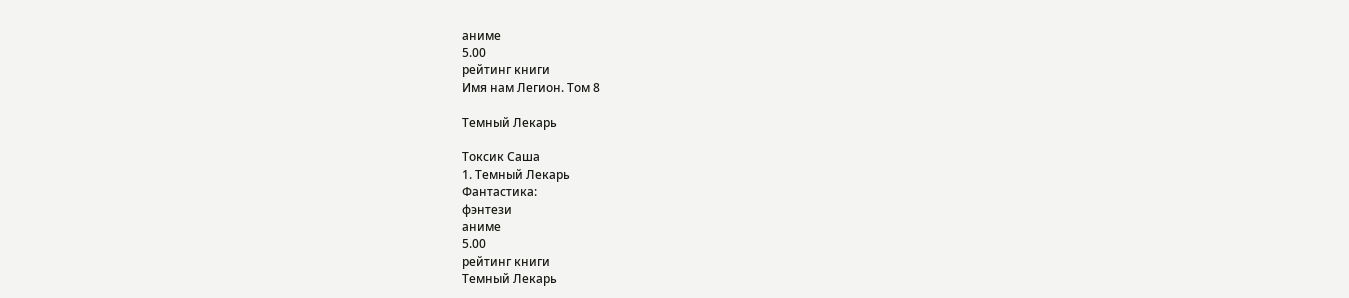аниме
5.00
рейтинг книги
Имя нам Легион. Том 8

Темный Лекарь

Токсик Саша
1. Темный Лекарь
Фантастика:
фэнтези
аниме
5.00
рейтинг книги
Темный Лекарь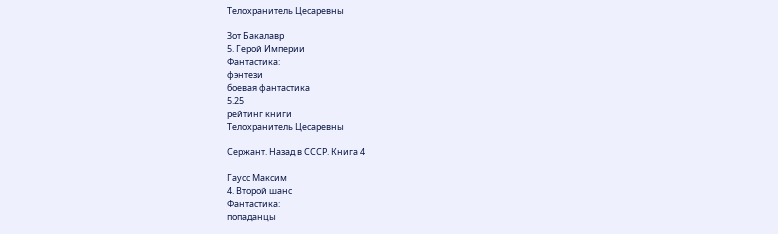Телохранитель Цесаревны

Зот Бакалавр
5. Герой Империи
Фантастика:
фэнтези
боевая фантастика
5.25
рейтинг книги
Телохранитель Цесаревны

Сержант. Назад в СССР. Книга 4

Гаусс Максим
4. Второй шанс
Фантастика:
попаданцы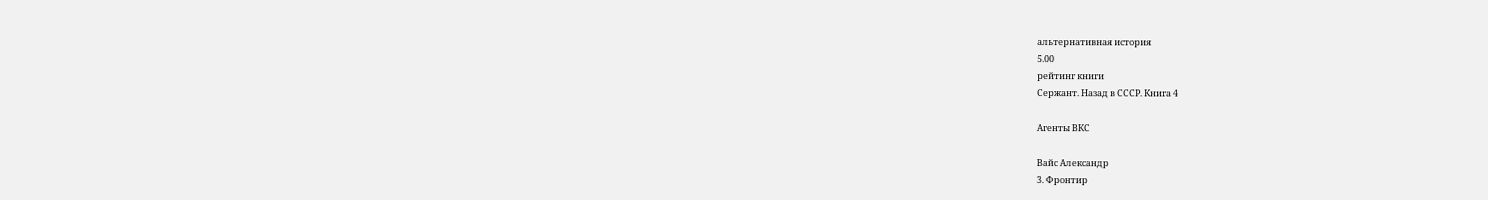альтернативная история
5.00
рейтинг книги
Сержант. Назад в СССР. Книга 4

Агенты ВКС

Вайс Александр
3. Фронтир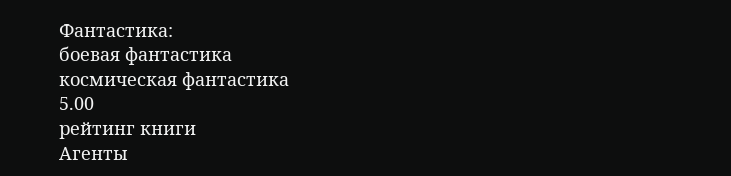Фантастика:
боевая фантастика
космическая фантастика
5.00
рейтинг книги
Агенты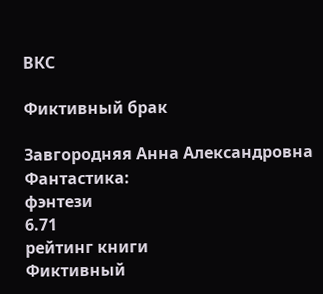ВКС

Фиктивный брак

Завгородняя Анна Александровна
Фантастика:
фэнтези
6.71
рейтинг книги
Фиктивный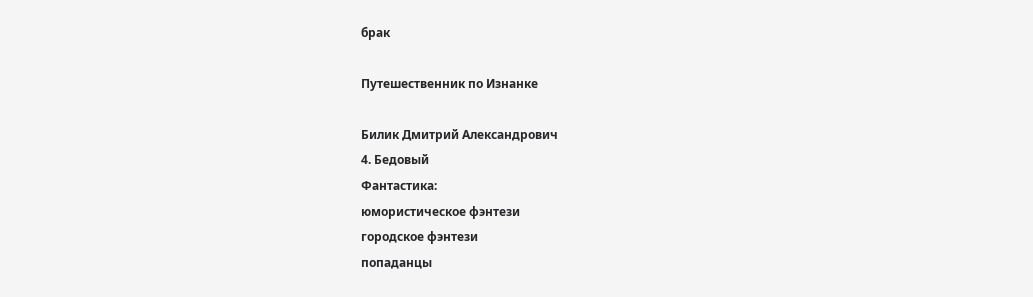брак

Путешественник по Изнанке

Билик Дмитрий Александрович
4. Бедовый
Фантастика:
юмористическое фэнтези
городское фэнтези
попаданцы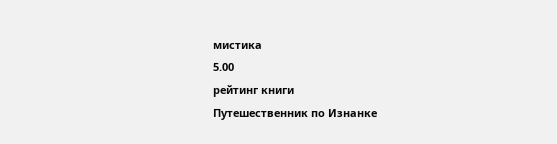мистика
5.00
рейтинг книги
Путешественник по Изнанке